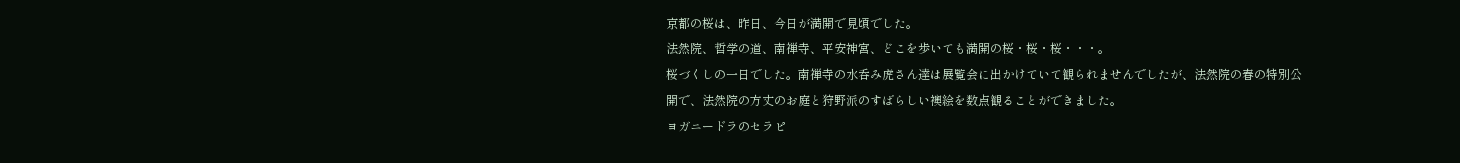京都の桜は、昨日、今日が満開で見頃でした。
法然院、哲学の道、南禅寺、平安神宮、どこを歩いても満開の桜・桜・桜・・・。
桜づくしの一日でした。南禅寺の水呑み虎さん達は展覧会に出かけていて観られませんでしたが、法然院の春の特別公開で、法然院の方丈のお庭と狩野派のすばらしい襖絵を数点観ることができました。
ヨガニードラのセラピ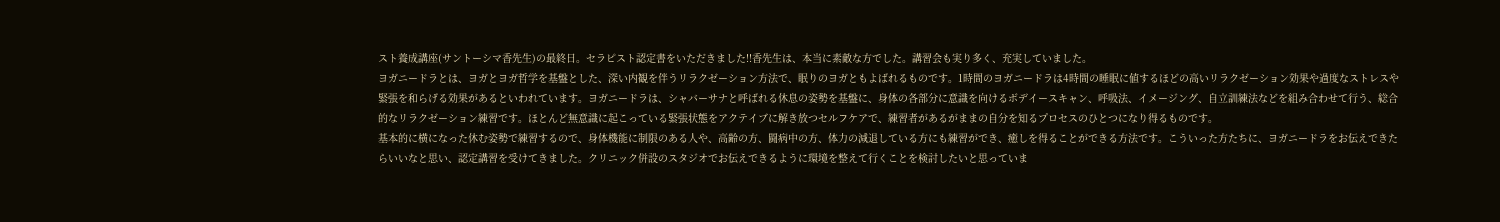スト養成講座(サントーシマ香先生)の最終日。セラピスト認定書をいただきました!!香先生は、本当に素敵な方でした。講習会も実り多く、充実していました。
ヨガニードラとは、ヨガとヨガ哲学を基盤とした、深い内観を伴うリラクゼーション方法で、眠りのヨガともよばれるものです。1時間のヨガニードラは4時間の睡眠に値するほどの高いリラクゼーション効果や過度なストレスや緊張を和らげる効果があるといわれています。ヨガニードラは、シャバーサナと呼ばれる休息の姿勢を基盤に、身体の各部分に意識を向けるボデイースキャン、呼吸法、イメージング、自立訓練法などを組み合わせて行う、総合的なリラクゼーション練習です。ほとんど無意識に起こっている緊張状態をアクテイブに解き放つセルフケアで、練習者があるがままの自分を知るプロセスのひとつになり得るものです。
基本的に横になった休む姿勢で練習するので、身体機能に制限のある人や、高齢の方、闘病中の方、体力の減退している方にも練習ができ、癒しを得ることができる方法です。こういった方たちに、ヨガニードラをお伝えできたらいいなと思い、認定講習を受けてきました。クリニック併設のスタジオでお伝えできるように環境を整えて行くことを検討したいと思っていま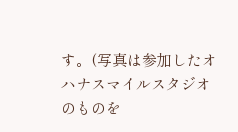す。(写真は参加したオハナスマイルスタジオのものを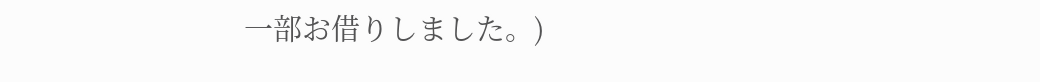一部お借りしました。)